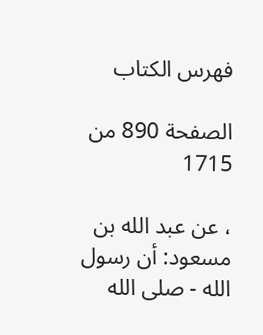فهرس الكتاب

الصفحة 890 من 1715

، عن عبد الله بن مسعود: أن رسول الله - صلى الله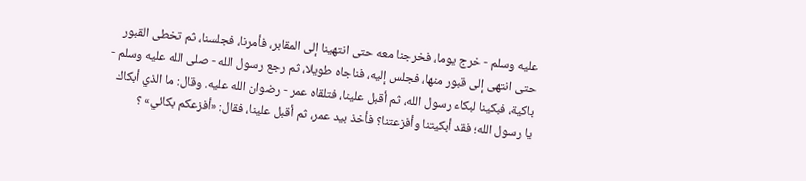عليه وسلم - خرج يوما، فخرجنا معه حتى انتهينا إلى المقابر، فأمرنا، فجلسنا، ثم تخطى القبور حتى انتهى إلى قبور منها، فجلس إليه، فناجاه طويلا، ثم رجع رسول الله - صلى الله عليه وسلم - باكية، فبكينا لبكاء رسول الله، ثم أقبل علينا، فتلقاه عمر - رضوان الله عليه. وقال: ما الذي أبكاك يا رسول الله؛ فقد أبكيتنا وأفزعتنا؟ فأخذ بيد عمر، ثم أقبل علينا، فقال: «أفزعكم بكائي» ؟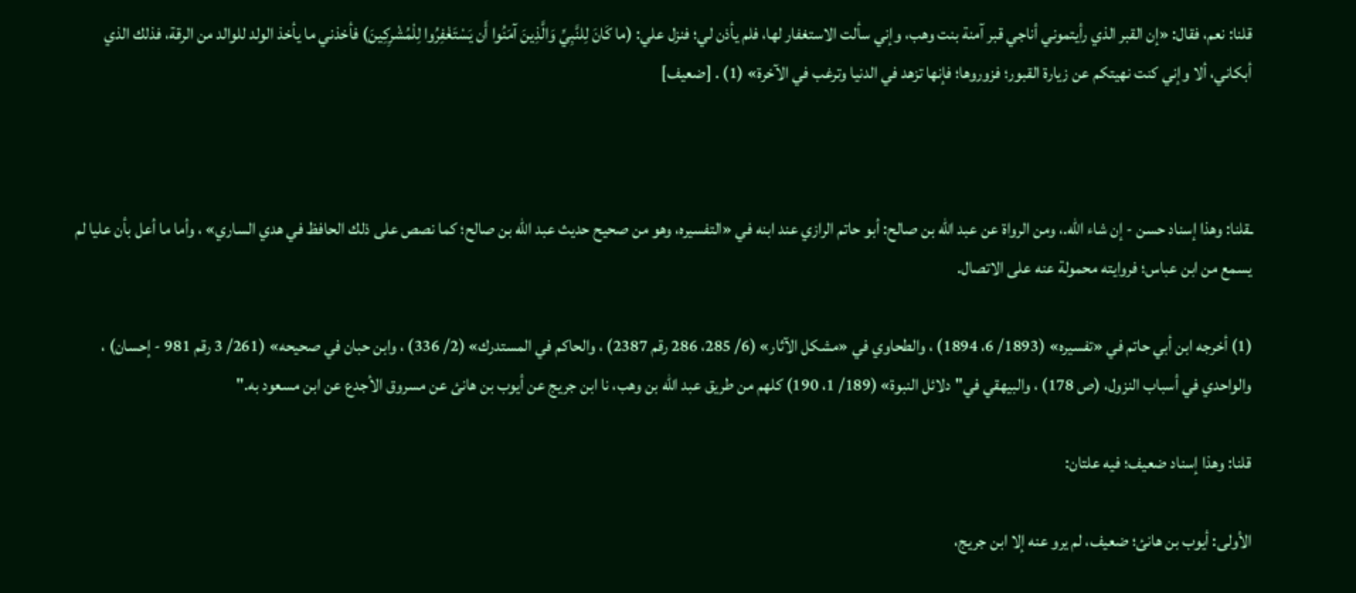قلنا: نعم، فقال: «إن القبر الذي رأيتموني أناجي قبر آمنة بنت وهب، وإني سألت الاستغفار لها، فلم يأذن لي؛ فنزل علي: (ما كَانَ لِلنَّبِيِّ وَالَّذِينَ آمَنُوا أَن يَسْتَغْفِرُوا لِلْمُشْرِكِينَ) فأخذني ما يأخذ الولد للوالد من الرقة، فذلك الذي أبكاني، ألا وإني كنت نهيتكم عن زيارة القبور؛ فزوروها؛ فإنها تزهد في الدنيا وترغب في الآخرة» (1) . [ضعيف]



ـقلنا: وهذا إسناد حسن - إن شاء الله.، ومن الرواة عن عبد الله بن صالح: أبو حاتم الرازي عند ابنه في «التفسيره، وهو من صحيح حديث عبد الله بن صالح؛ كما نصص على ذلك الحافظ في هدي الساري» ، وأما ما أعل بأن عليا لم يسمع من ابن عباس؛ فروايته محمولة عنه على الاتصال.

(1) أخرجه ابن أبي حاتم في «تفسيره» (1893/ 6، 1894) ، والطحاوي في «مشکل الآثار» (6/ 285، 286 رقم 2387) ، والحاكم في المستدرك» (2/ 336) ، وابن حبان في صحيحه» (261/ 3 رقم 981 - إحسان) ، والواحدي في أسباب النزول، (ص 178) ، والبيهقي في"دلائل النبوة» (189/ 1، 190) كلهم من طريق عبد الله بن وهب، نا ابن جريج عن أيوب بن هانئ عن مسروق الأجدع عن ابن مسعود به."

قلنا: وهذا إسناد ضعيف؛ فيه علتان:

الأولى: أيوب بن هانئ؛ ضعيف، لم يرو عنه إلا ابن جريج،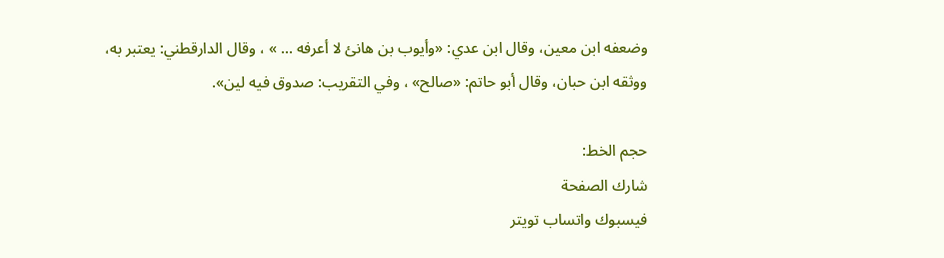وضعفه ابن معين، وقال ابن عدي: «وأيوب بن هانئ لا أعرفه ... » ، وقال الدارقطني: يعتبر به، ووثقه ابن حبان، وقال أبو حاتم: «صالح» ، وفي التقريب: صدوق فيه لين».

حجم الخط:
شارك الصفحة
فيسبوك واتساب تويتر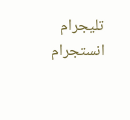تليجرام انستجرام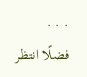. . .
فضلًا انتظر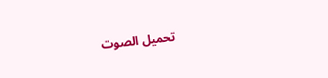تحميل الصوت